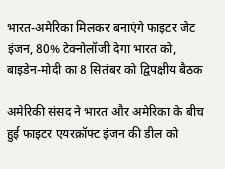भारत-अमेरिका मिलकर बनाएंगे फाइटर जेट इंजन, 80% टेक्नोलॉजी देगा भारत को, बाइडेन-मोदी का 8 सितंबर को द्विपक्षीय बैठक

अमेरिकी संसद ने भारत और अमेरिका के बीच हुई फाइटर एयरक्रॉफ्ट इंजन की डील को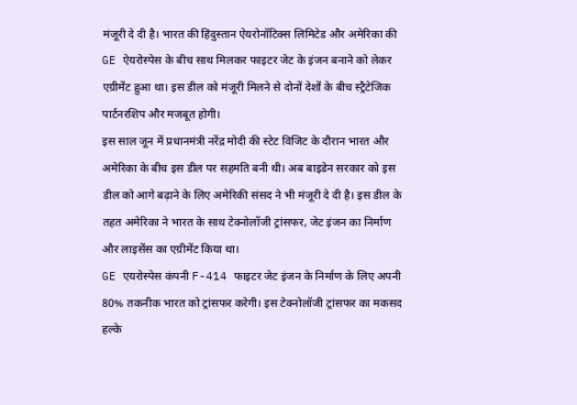मंजूरी दे दी है। भारत की हिंदुस्तान ऐयरोनॉटिक्स लिमिटेड और अमेरिका की GE ऐयरोस्पेस के बीच साथ मिलकर फाइटर जेट के इंजन बनाने को लेकर एग्रीमेंट हुआ था। इस डील को मंजूरी मिलने से दोनों देशों के बीच स्ट्रैटेजिक पार्टनरशिप और मजबूत होगी।
इस साल जून में प्रधानमंत्री नरेंद्र मोदी की स्टेट विजिट के दौरान भारत और अमेरिका के बीच इस डील पर सहमति बनी थी। अब बाइडेन सरकार को इस डील को आगे बढ़ाने के लिए अमेरिकी संसद ने भी मंजूरी दे दी है। इस डील के तहत अमेरिका ने भारत के साथ टेक्नोलॉजी ट्रांसफर, जेट इंजन का निर्माण और लाइसेंस का एग्रीमेंट किया था।
GE एयरोस्पेस कंपनी F-414 फाइटर जेट इंजन के निर्माण के लिए अपनी 80% तकनीक भारत को ट्रांसफर करेगी। इस टेक्नोलॉजी ट्रांसफर का मकसद हल्के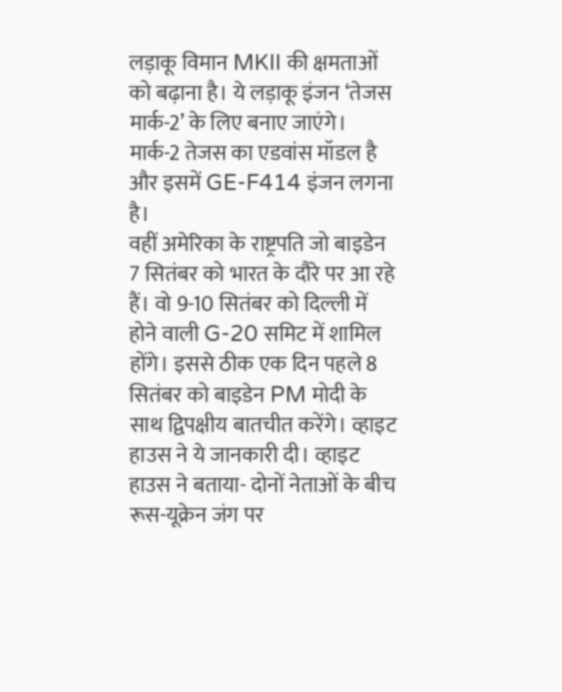लड़ाकू विमान MKII की क्षमताओं को बढ़ाना है। ये लड़ाकू इंजन ‘तेजस मार्क-2’ के लिए बनाए जाएंगे। मार्क-2 तेजस का एडवांस मॉडल है और इसमें GE-F414 इंजन लगना है।
वहीं अमेरिका के राष्ट्रपति जो बाइडेन 7 सितंबर को भारत के दौरे पर आ रहे हैं। वो 9-10 सितंबर को दिल्ली में होने वाली G-20 समिट में शामिल होंगे। इससे ठीक एक दिन पहले 8 सितंबर को बाइडेन PM मोदी के साथ द्विपक्षीय बातचीत करेंगे। व्हाइट हाउस ने ये जानकारी दी। व्हाइट हाउस ने बताया- दोनों नेताओं के बीच रूस-यूक्रेन जंग पर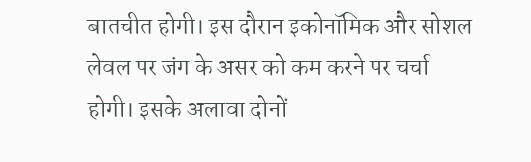बातचीत होगी। इस दौरान इकोनॉमिक और सोशल लेवल पर जंग के असर को कम करने पर चर्चा होगी। इसके अलावा दोनों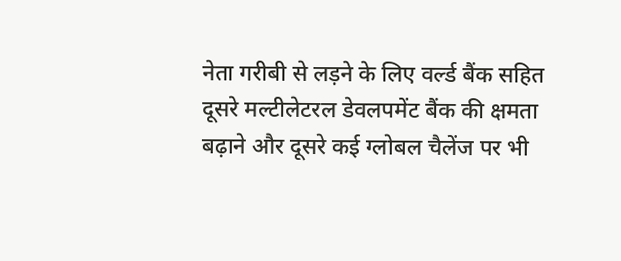नेता गरीबी से लड़ने के लिए वर्ल्ड बैंक सहित दूसरे मल्टीलेटरल डेवलपमेंट बैंक की क्षमता बढ़ाने और दूसरे कई ग्लोबल चैलेंज पर भी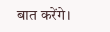बात करेंगे।